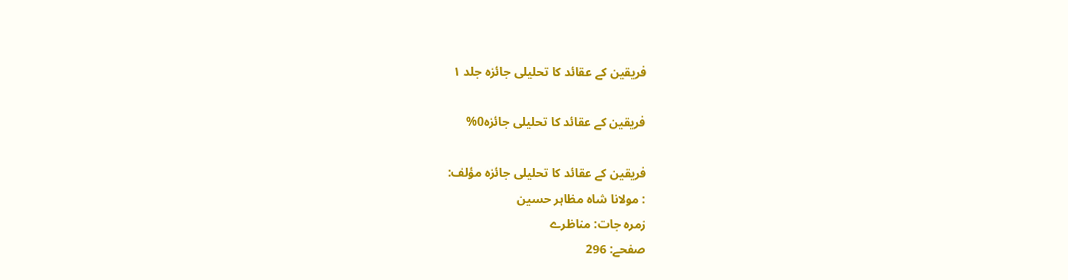فریقین کے عقائد کا تحلیلی جائزہ جلد ۱

فریقین کے عقائد کا تحلیلی جائزہ0%

فریقین کے عقائد کا تحلیلی جائزہ مؤلف:
: مولانا شاہ مظاہر حسین
زمرہ جات: مناظرے
صفحے: 296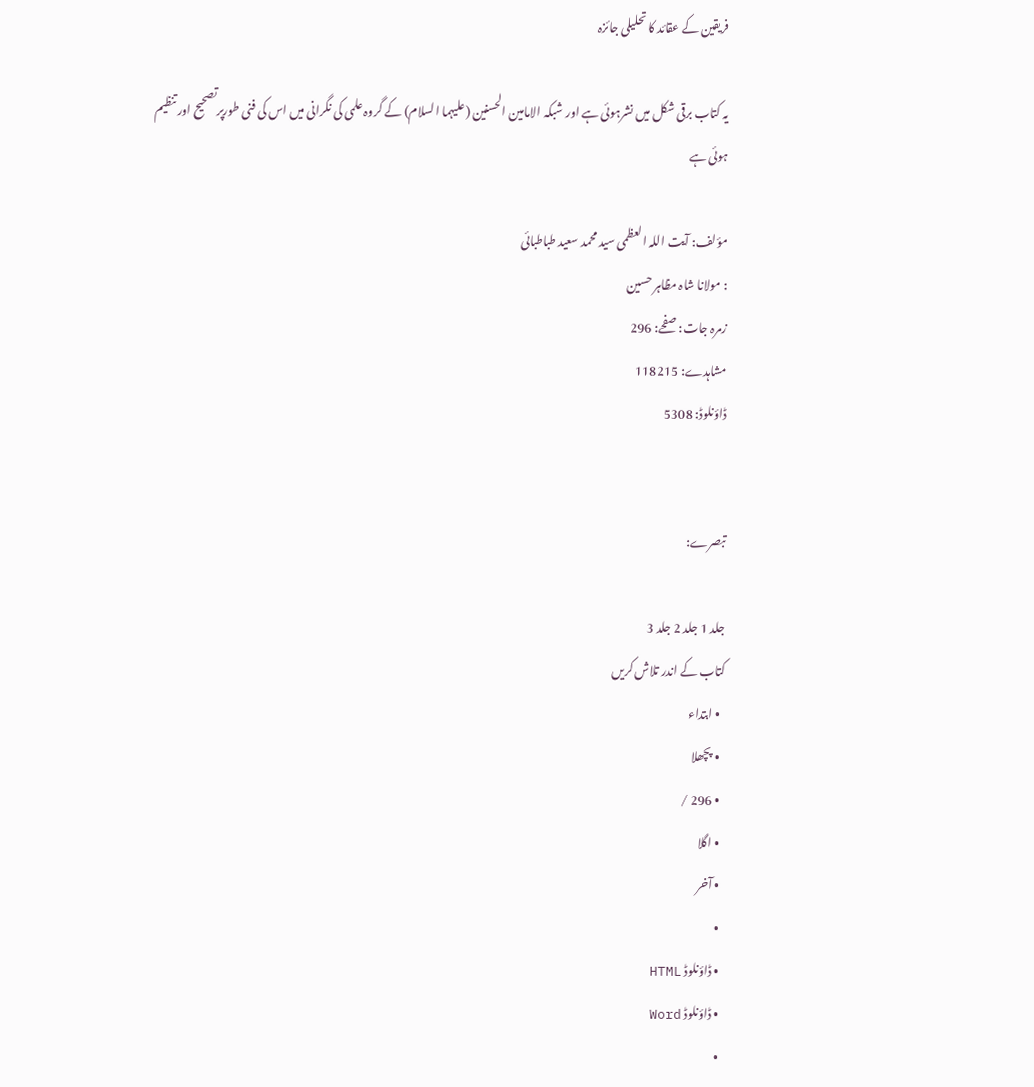فریقین کے عقائد کا تحلیلی جائزہ

یہ کتاب برقی شکل میں نشرہوئی ہے اور شبکہ الامامین الحسنین (علیہما السلام) کے گروہ علمی کی نگرانی میں اس کی فنی طورپرتصحیح اور تنظیم ہوئی ہے

مؤلف: آیت اللہ العظمی سید محمد سعید طباطبائی
: مولانا شاہ مظاہر حسین
زمرہ جات: صفحے: 296
مشاہدے: 118215
ڈاؤنلوڈ: 5308


تبصرے:

جلد 1 جلد 2 جلد 3
کتاب کے اندر تلاش کریں
  • ابتداء
  • پچھلا
  • 296 /
  • اگلا
  • آخر
  •
  • ڈاؤنلوڈ HTML
  • ڈاؤنلوڈ Word
  •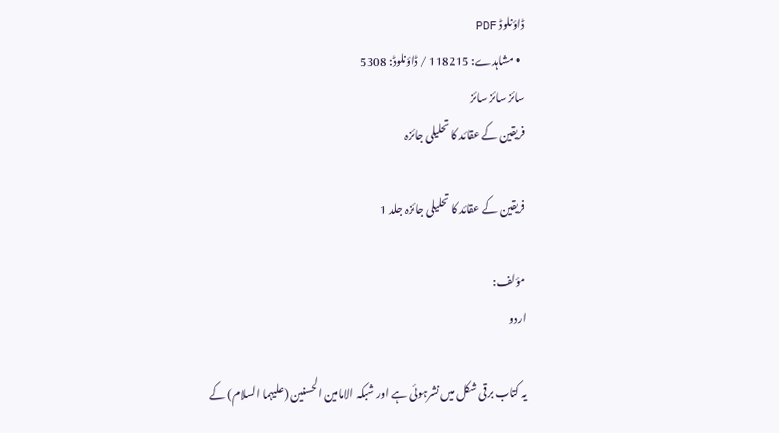ڈاؤنلوڈ PDF
  • مشاہدے: 118215 / ڈاؤنلوڈ: 5308
سائز سائز سائز
فریقین کے عقائد کا تحلیلی جائزہ

فریقین کے عقائد کا تحلیلی جائزہ جلد 1

مؤلف:
اردو

یہ کتاب برقی شکل میں نشرہوئی ہے اور شبکہ الامامین الحسنین (علیہما السلام) کے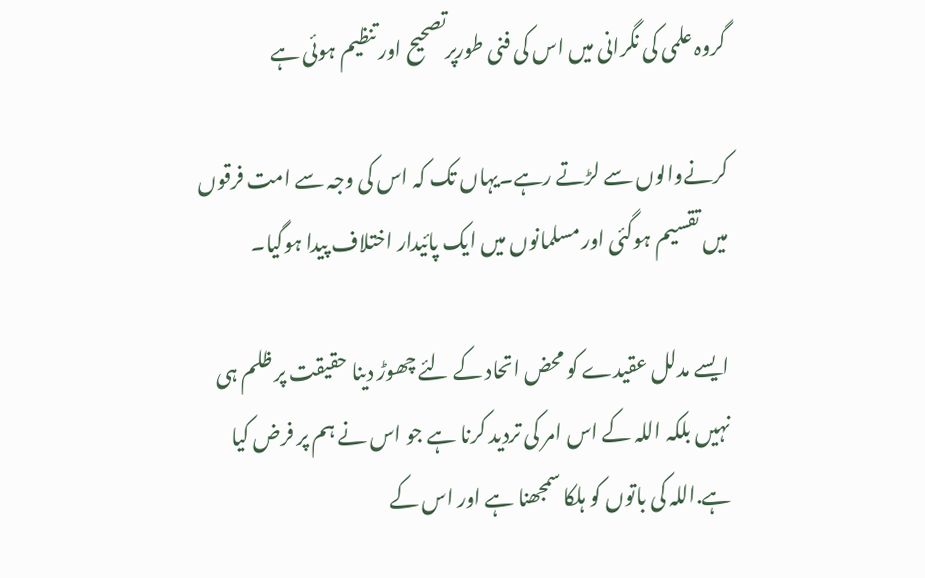گروہ علمی کی نگرانی میں اس کی فنی طورپرتصحیح اور تنظیم ہوئی ہے

کرنےوالوں سے لڑتے رہے۔یہاں تک کہ اس کی وجہ سے امت فرقوں میں تقسیم ہوگئی اور مسلمانوں میں ایک پائیدار اختلاف پیدا ہوگیا۔

ایسے مدلل عقیدے کو محض اتحاد کے لئے چھوڑ دینا حقیقت پر ظلم ہی نہیں بلکہ اللہ کے اس امر کی تردید کرنا ہے جو اس نے ہم پر فرض کیا ہے.اللہ کی باتوں کو ہلکا سمجھنا ہے اور اس کے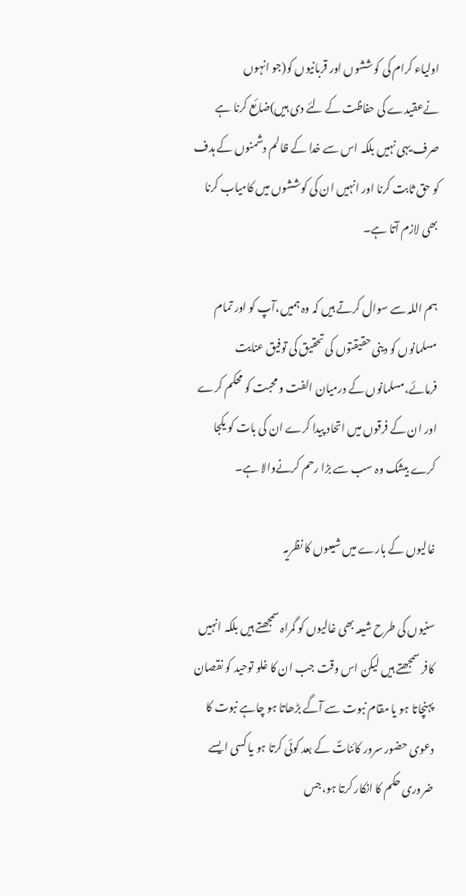اولیاء کرام کی کوششوں اور قربانیوں کو(جو انہوں نےعقیدے کی حفاظت کے لئے دی ہیں)ضائع کرنا ہے صرف یہی نہیں بلکہ اس سے خدا کے ظالم دشمنوں کے ہدف کو حق ثابت کرنا اور انہیں ان کی کوششوں میں کامیاب کرنا بھی لازم آتا ہے۔

ہم اللہ سے سوال کرتے ہیں کہ وہ ہمیں،آپ کو اور تمام مسلمانوں کو دینی حقیقتوں کی تحقیق کی توفیق عنایت فرمائے،مسلمانوں کے درمیان الفت و محبت کو محکم کرے اور ان کے فرقوں میں اتحاد پیدا کرے ان کی بات کو یکجا کرے بیشک وہ سب سے بڑا رحم کرنےوالا ہے۔

غالیوں کے بارے میں شیعوں کا نظریہ

سنیوں کی طرح شیعہ بھی غالیوں کو گمراہ سمجھتے ہیں بلکہ انہیں کافر سمجھتے ہیں لیکن اس وقت جب ان کا غلو توحید کو نقصان پہنچاتا ہو یا مقام نبوت سے آگے بڑھاتا ہو چاہے نبوت کا دعوی حضور سرور کائناتؐ کے بعد کوئی کرتا ہو یا کسی ایسے ضروری حکم کا انکار کرتا ہو،جس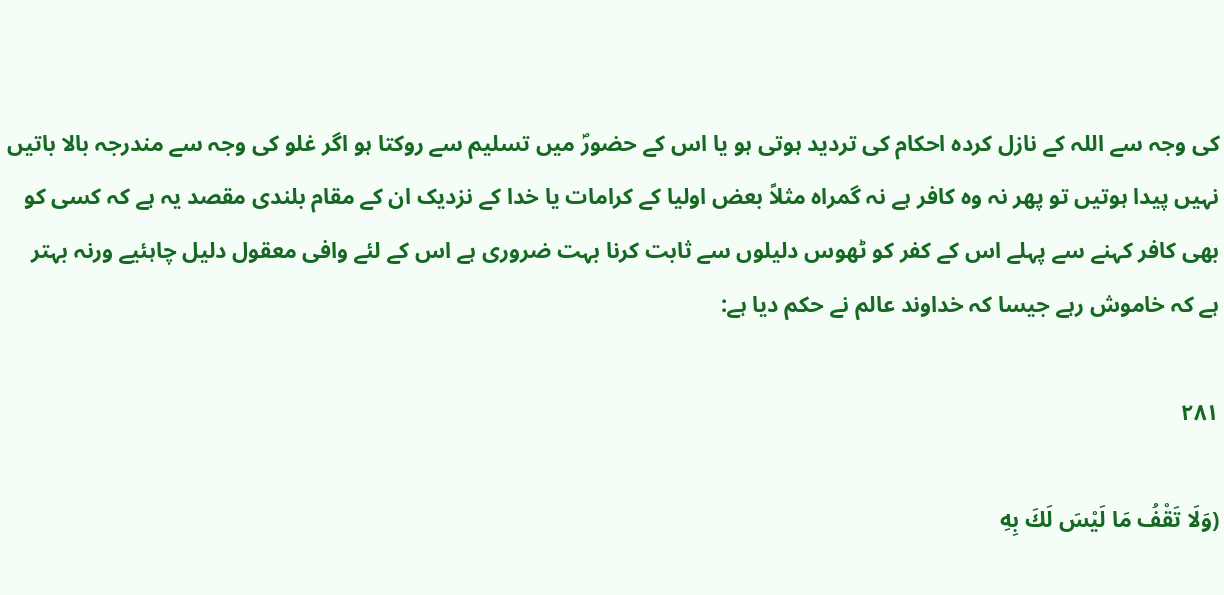کی وجہ سے اللہ کے نازل کردہ احکام کی تردید ہوتی ہو یا اس کے حضورؐ میں تسلیم سے روکتا ہو اگر غلو کی وجہ سے مندرجہ بالا باتیں نہیں پیدا ہوتیں تو پھر نہ وہ کافر ہے نہ گمراہ مثلاً بعض اولیا کے کرامات یا خدا کے نزدیک ان کے مقام بلندی مقصد یہ ہے کہ کسی کو بھی کافر کہنے سے پہلے اس کے کفر کو ٹھوس دلیلوں سے ثابت کرنا بہت ضروری ہے اس کے لئے وافی معقول دلیل چاہئیے ورنہ بہتر ہے کہ خاموش رہے جیسا کہ خداوند عالم نے حکم دیا ہے:

۲۸۱

(وَلَا تَقْفُ مَا لَيْسَ لَكَ بِهِ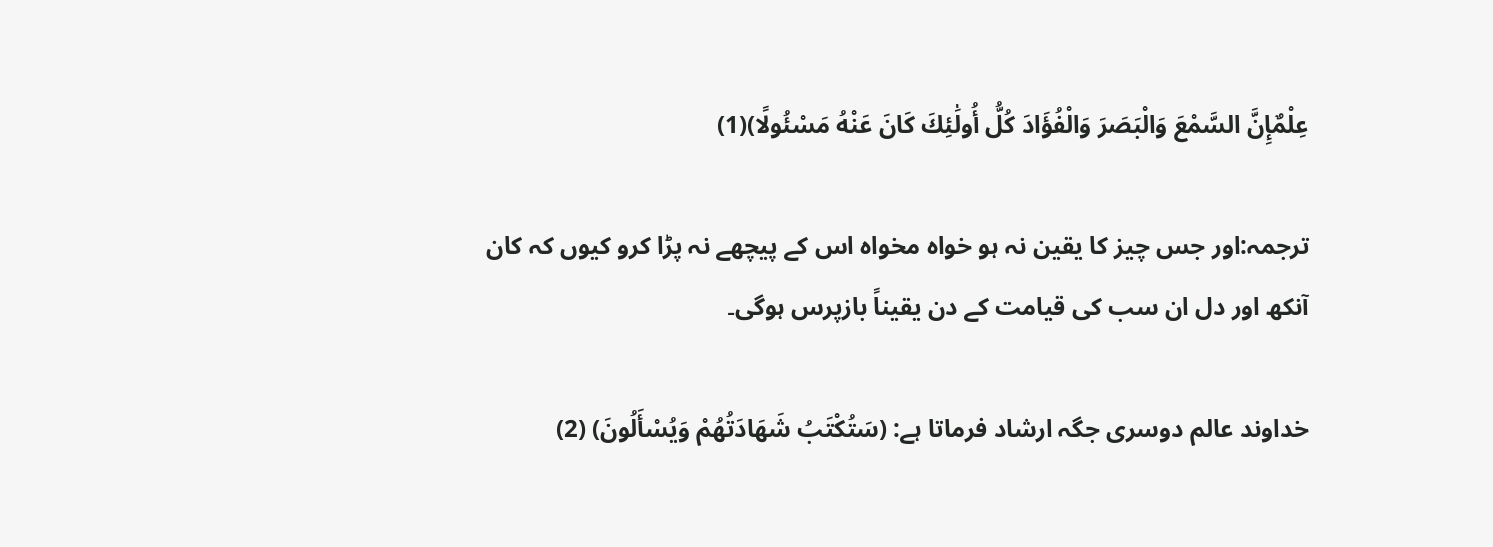عِلْمٌإِنَّ السَّمْعَ وَالْبَصَرَ وَالْفُؤَادَ كُلُّ أُولَٰئِكَ كَانَ عَنْهُ مَسْئُولًا)(1)

ترجمہ:اور جس چیز کا یقین نہ ہو خواہ مخواہ اس کے پیچھے نہ پڑا کرو کیوں کہ کان آنکھ اور دل ان سب کی قیامت کے دن یقیناً بازپرس ہوگی۔

خداوند عالم دوسری جگہ ارشاد فرماتا ہے: (سَتُكْتَبُ شَهَادَتُهُمْ وَيُسْأَلُونَ) (2)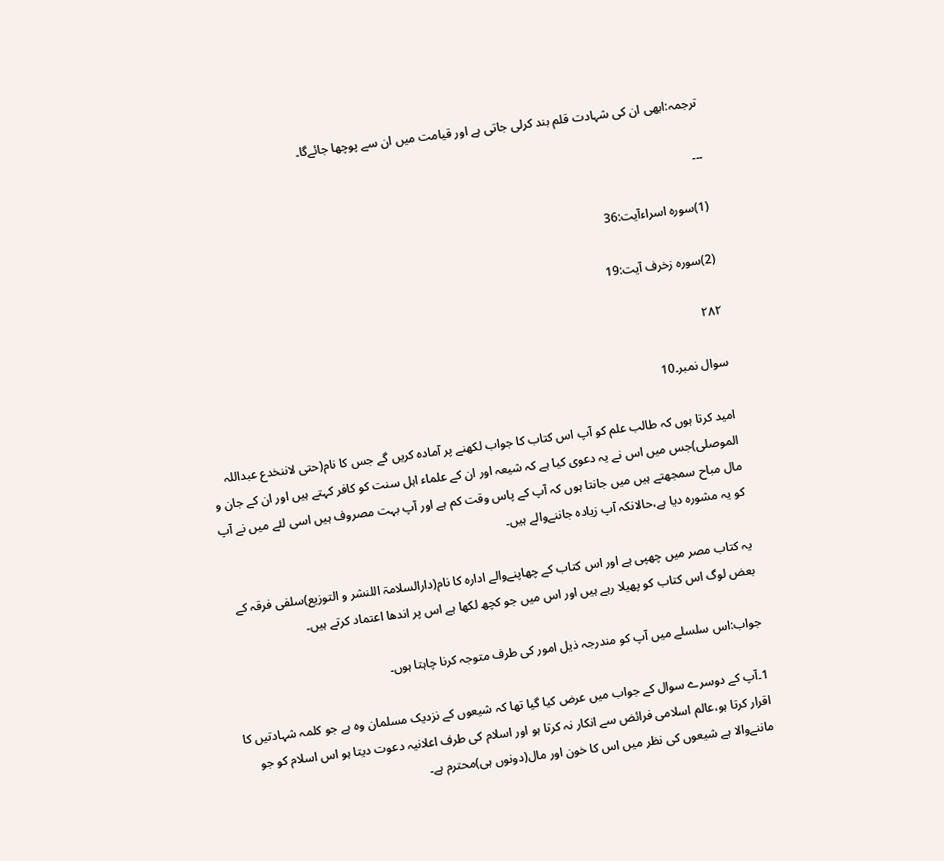ترجمہ:ابھی ان کی شہادت قلم بند کرلی جاتی ہے اور قیامت میں ان سے پوچھا جائےگا۔

۔۔۔

(1)سورہ اسراءآیت:36

(2)سورہ زخرف آیت:19

۲۸۲

سوال نمبر۔10

امید کرتا ہوں کہ طالب علم کو آپ اس کتاب کا جواب لکھنے پر آمادہ کریں گے جس کا نام(حتی لاننخدع عبداللہ الموصلی)جس میں اس نے یہ دعوی کیا ہے کہ شیعہ اور ان کے علماء اہل سنت کو کافر کہتے ہیں اور ان کے جان و مال مباح سمجھتے ہیں میں جانتا ہوں کہ آپ کے پاس وقت کم ہے اور آپ بہت مصروف ہیں اسی لئے میں نے آپ کو یہ مشورہ دیا ہے،حالانکہ آپ زیادہ جاننےوالے ہیں۔

یہ کتاب مصر میں چھپی ہے اور اس کتاب کے چھاپنےوالے ادارہ کا نام(دارالسلامۃ اللنشر و التوزیع)سلفی فرقہ کے بعض لوگ اس کتاب کو پھیلا رہے ہیں اور اس میں جو کچھ لکھا ہے اس پر اندھا اعتماد کرتے ہیں۔

جواب:اس سلسلے میں آپ کو مندرجہ ذیل امور کی طرف متوجہ کرنا چاہتا ہوں۔

1۔آپ کے دوسرے سوال کے جواب میں عرض کیا گیا تھا کہ شیعوں کے نزدیک مسلمان وہ ہے جو کلمہ شہادتیں کا اقرار کرتا ہو،عالم اسلامی فرائض سے انکار نہ کرتا ہو اور اسلام کی طرف اعلانیہ دعوت دیتا ہو اس اسلام کو جو ماننےوالا ہے شیعوں کی نظر میں اس کا خون اور مال(دونوں ہی)محترم ہے۔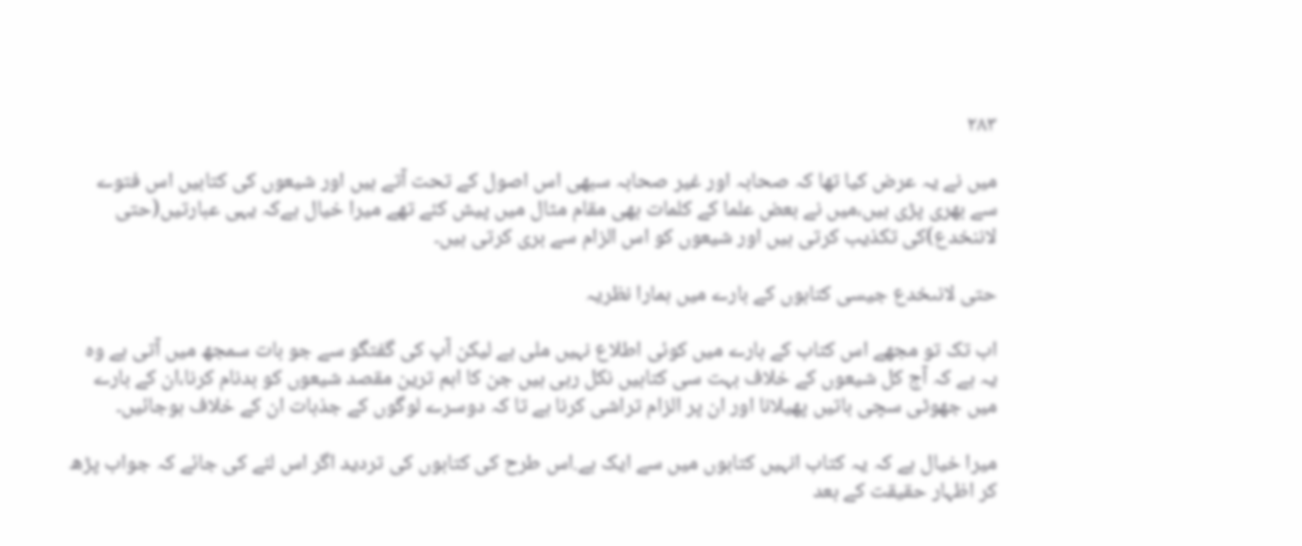۲۸۳

میں نے یہ عرض کیا تھا کہ صحابہ اور غیر صحابہ سبھی اس اصول کے تحت آتے ہیں اور شیعوں کی کتابیں اس فتوے سے بھری پڑی ہیں،میں نے بعض علما کے کلمات بھی مقام مثال میں پیش کئے تھے میرا خیال ہےکہ یہی عبارتیں(حتی لاننخدع)کی تکذیب کرتی ہیں اور شیعوں کو اس الزام سے بری کرتی ہیں۔

حتی لانںخدع جیسی کتابوں کے بارے میں ہمارا نظریہ

اب تک تو مجھے اس کتاب کے بارے میں کوئی اطلاع نہیں ملی ہے لیکن آپ کی گفتگو سے جو بات سمجھ میں آتی ہے وہ یہ ہے کہ آج کل شیعوں کے خلاف بہت سی کتابیں نکل رہی ہیں جن کا اہم ترین مقصد شیعوں کو بدنام کرنا،ان کے بارے میں جھوٹی سچی باتیں پھیلانا اور ان پر الزام تراشی کرنا ہے تا کہ دوسرے لوگوں کے جذبات ان کے خلاف ہوجائیں۔

میرا خیال ہے کہ یہ کتاب انہیں کتابوں میں سے ایک ہے.اس طرح کی کتابوں کی تردید اگر اس لئے کی جائے کہ جواب پڑھ کر اظہار حقیقت کے بعد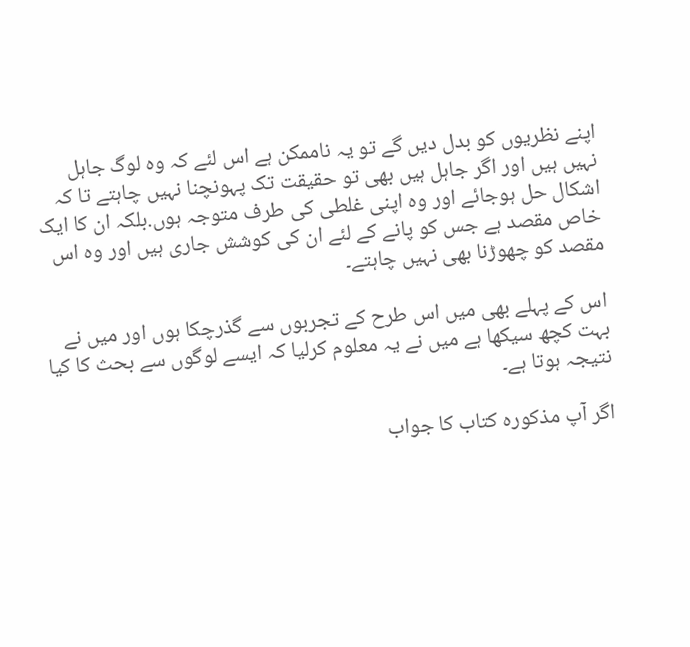اپنے نظریوں کو بدل دیں گے تو یہ ناممکن ہے اس لئے کہ وہ لوگ جاہل نہیں ہیں اور اگر جاہل ہیں بھی تو حقیقت تک پہونچنا نہیں چاہتے تا کہ اشکال حل ہوجائے اور وہ اپنی غلطی کی طرف متوجہ ہوں.بلکہ ان کا ایک خاص مقصد ہے جس کو پانے کے لئے ان کی کوشش جاری ہیں اور وہ اس مقصد کو چھوڑنا بھی نہیں چاہتے۔

اس کے پہلے بھی میں اس طرح کے تجربوں سے گذرچکا ہوں اور میں نے بہت کچھ سیکھا ہے میں نے یہ معلوم کرلیا کہ ایسے لوگوں سے بحث کا کیا نتیجہ ہوتا ہے۔

اگر آپ مذکورہ کتاب کا جواب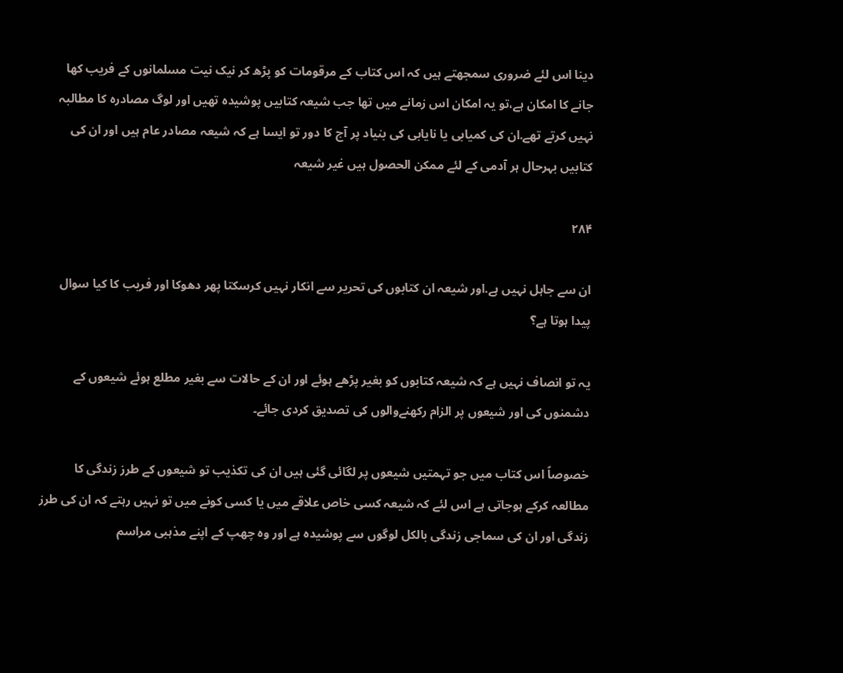دینا اس لئے ضروری سمجھتے ہیں کہ اس کتاب کے مرقومات کو پڑھ کر نیک نیت مسلمانوں کے فریب کھا جانے کا امکان ہے،تو یہ امکان اس زمانے میں تھا جب شیعہ کتابیں پوشیدہ تھیں اور لوگ مصادرہ کا مطالبہ نہیں کرتے تھے.ان کی کمیابی یا نایابی کی بنیاد پر آج کا دور تو ایسا ہے کہ شیعہ مصادر عام ہیں اور ان کی کتابیں بہرحال ہر آدمی کے لئے ممکن الحصول ہیں غیر شیعہ

۲۸۴

ان سے جاہل نہیں ہے.اور شیعہ ان کتابوں کی تحریر سے انکار نہیں کرسکتا پھر دھوکا اور فریب کا کیا سوال پیدا ہوتا ہے؟

یہ تو انصاف نہیں ہے کہ شیعہ کتابوں کو بغیر پڑھے ہوئے اور ان کے حالات سے بغیر مطلع ہوئے شیعوں کے دشمنوں کی اور شیعوں پر الزام رکھنےوالوں کی تصدیق کردی جائے۔

خصوصاً اس کتاب میں جو تہمتیں شیعوں پر لگائی گئی ہیں ان کی تکذیب تو شیعوں کے طرز زندگی کا مطالعہ کرکے ہوجاتی ہے اس لئے کہ شیعہ کسی خاص علاقے میں یا کسی کونے میں تو نہیں رہتے کہ ان کی طرز زندگی اور ان کی سماجی زندگی بالکل لوگوں سے پوشیدہ ہے اور وہ چھپ کے اپنے مذہبی مراسم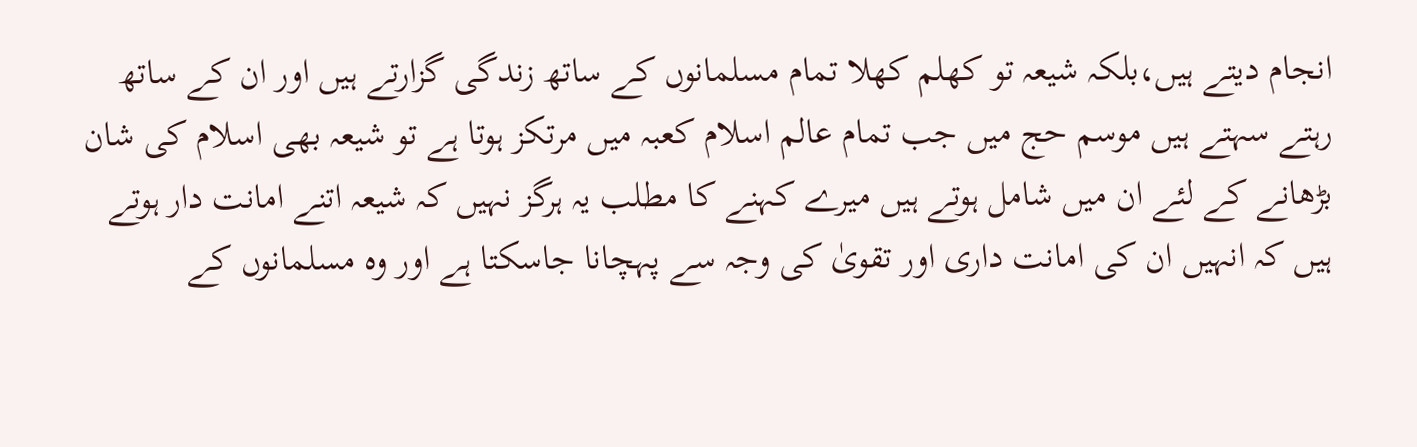انجام دیتے ہیں،بلکہ شیعہ تو کھلم کھلا تمام مسلمانوں کے ساتھ زندگی گزارتے ہیں اور ان کے ساتھ رہتے سہتے ہیں موسم حج میں جب تمام عالم اسلام کعبہ میں مرتکز ہوتا ہے تو شیعہ بھی اسلام کی شان بڑھانے کے لئے ان میں شامل ہوتے ہیں میرے کہنے کا مطلب یہ ہرگز نہیں کہ شیعہ اتنے امانت دار ہوتے ہیں کہ انہیں ان کی امانت داری اور تقویٰ کی وجہ سے پہچانا جاسکتا ہے اور وہ مسلمانوں کے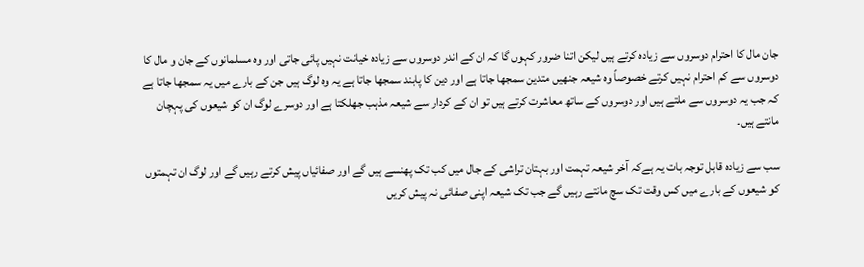جان مال کا احترام دوسروں سے زیادہ کرتے ہیں لیکن اتنا ضرور کہوں گا کہ ان کے اندر دوسروں سے زیادہ خیانت نہیں پائی جاتی اور وہ مسلمانوں کے جان و مال کا دوسروں سے کم احترام نہیں کرتے خصوصاً وہ شیعہ جنھیں متدین سمجھا جاتا ہے اور دین کا پابند سمجھا جاتا ہے یہ وہ لوگ ہیں جن کے بارے میں یہ سمجھا جاتا ہے کہ جب یہ دوسروں سے ملتے ہیں اور دوسروں کے ساتھ معاشرت کرتے ہیں تو ان کے کردار سے شیعہ مذہب جھلکتا ہے اور دوسرے لوگ ان کو شیعوں کی پہچان مانتے ہیں۔

سب سے زیادہ قابل توجہ بات یہ ہےکہ آخر شیعہ تہمت اور بہتان تراشی کے جال میں کب تک پھنسے ہیں گے اور صفائیاں پیش کرتے رہیں گے اور لوگ ان تہمتوں کو شیعوں کے بارے میں کس وقت تک سچ مانتے رہیں گے جب تک شیعہ اپنی صفائی نہ پیش کریں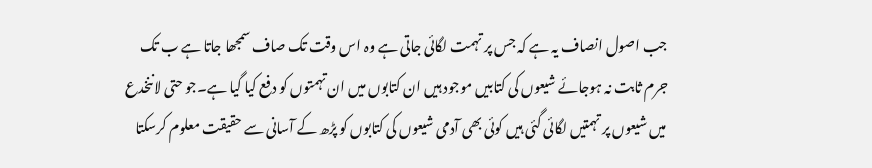جب اصول انصاف یہ ہے کہ جس پر تہمت لگائی جاتی ہے وہ اس وقت تک صاف سمجھا جاتا ہے ب تک جرم ثابت نہ ہوجائے شیعوں کی کتابیں موجود ہیں ان کتابوں میں ان تہمتوں کو دفع کیا گیا ہے۔جو حتی لاننخدع میں شیعوں پر تہمتیں لگائی گئی ہیں کوئی بھی آدمی شیعوں کی کتابوں کو پڑھ کے آسانی سے حقیقت معلوم کرسکتا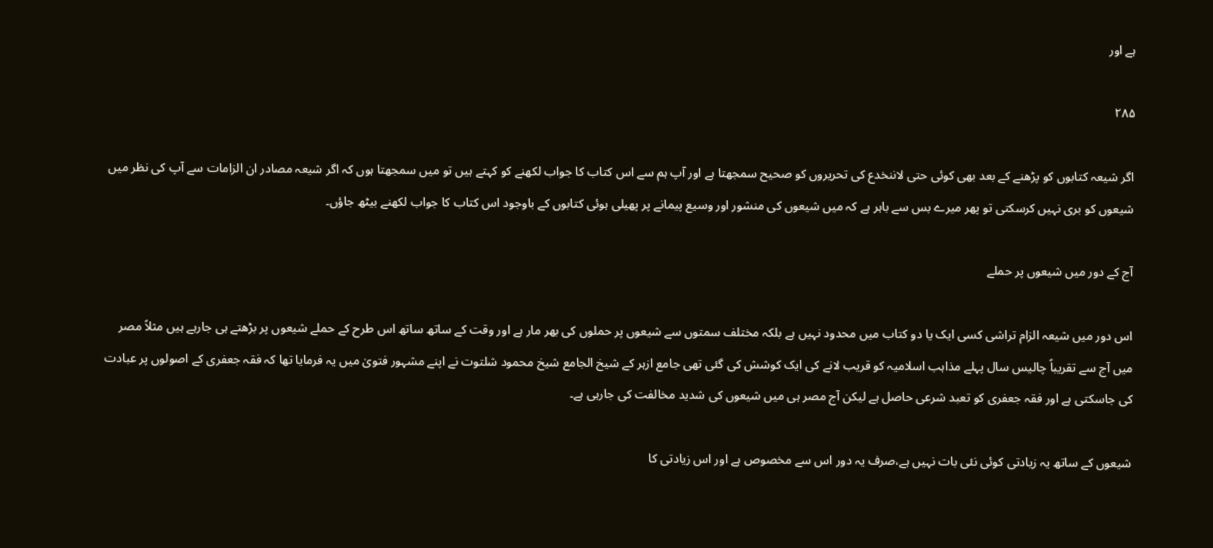ہے اور

۲۸۵

اگر شیعہ کتابوں کو پڑھنے کے بعد بھی کوئی حتی لاننخدع کی تحریروں کو صحیح سمجھتا ہے اور آپ ہم سے اس کتاب کا جواب لکھنے کو کہتے ہیں تو میں سمجھتا ہوں کہ اگر شیعہ مصادر ان الزامات سے آپ کی نظر میں شیعوں کو بری نہیں کرسکتی تو پھر میرے بس سے باہر ہے کہ میں شیعوں کی منشور اور وسیع پیمانے پر پھیلی ہوئی کتابوں کے باوجود اس کتاب کا جواب لکھنے بیٹھ جاؤں۔

آج کے دور میں شیعوں پر حملے

اس دور میں شیعہ الزام تراشی کسی ایک یا دو کتاب میں محدود نہیں ہے بلکہ مختلف سمتوں سے شیعوں پر حملوں کی بھر مار ہے اور وقت کے ساتھ ساتھ اس طرح کے حملے شیعوں پر بڑھتے ہی جارہے ہیں مثلاً مصر میں آج سے تقریباً چالیس سال پہلے مذاہب اسلامیہ کو قریب لانے کی ایک کوشش کی گئی تھی جامع ازہر کے شیخ الجامع شیخ محمود شلتوت نے اپنے مشہور فتویٰ میں یہ فرمایا تھا کہ فقہ جعفری کے اصولوں پر عبادت کی جاسکتی ہے اور فقہ جعفری کو تعبد شرعی حاصل ہے لیکن آج مصر ہی میں شیعوں کی شدید مخالفت کی جارہی ہے۔

شیعوں کے ساتھ یہ زیادتی کوئی نئی بات نہیں ہے،صرف یہ دور اس سے مخصوص ہے اور اس زیادتی کا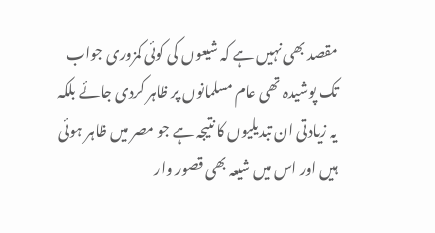مقصد بھی نہیں ہے کہ شیعوں کی کوئی کمزوری جواب تک پوشیدہ تھی عام مسلمانوں پر ظاہر کردی جائے بلکہ یہ زیادتی ان تبدیلیوں کا نتیجہ ہے جو مصر میں ظاہر ہوئی ہیں اور اس میں شیعہ بھی قصور وار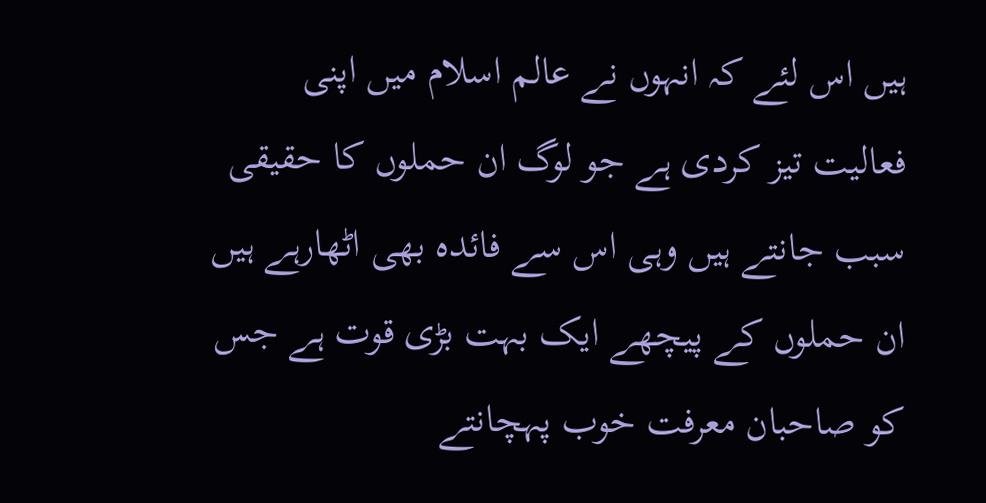ہیں اس لئے کہ انہوں نے عالم اسلام میں اپنی فعالیت تیز کردی ہے جو لوگ ان حملوں کا حقیقی سبب جانتے ہیں وہی اس سے فائدہ بھی اٹھارہے ہیں ان حملوں کے پیچھے ایک بہت بڑی قوت ہے جس کو صاحبان معرفت خوب پہچانتے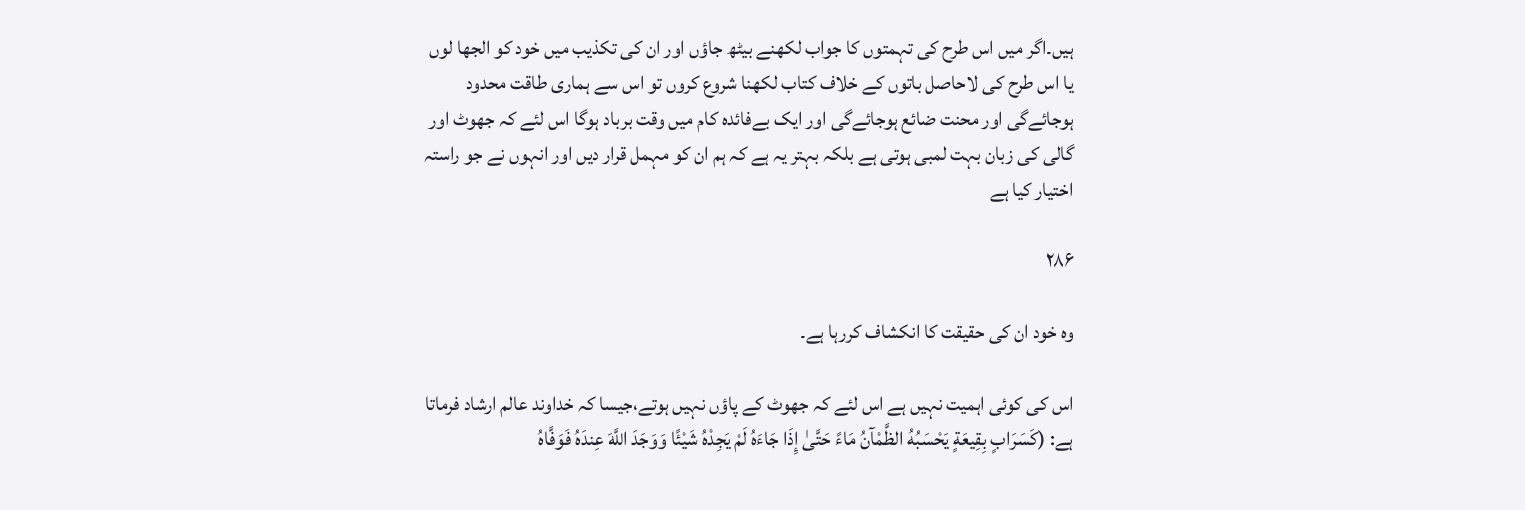ہیں۔اگر میں اس طرح کی تہمتوں کا جواب لکھنے بیٹھ جاؤں اور ان کی تکذیب میں خود کو الجھا لوں یا اس طرح کی لاحاصل باتوں کے خلاف کتاب لکھنا شروع کروں تو اس سے ہماری طاقت محدود ہوجائےگی اور محنت ضائع ہوجائےگی اور ایک بےفائدہ کام میں وقت برباد ہوگا اس لئے کہ جھوٹ اور گالی کی زبان بہت لمبی ہوتی ہے بلکہ بہتر یہ ہے کہ ہم ان کو مہمل قرار دیں اور انہوں نے جو راستہ اختیار کیا ہے

۲۸۶

وہ خود ان کی حقیقت کا انکشاف کررہا ہے۔

اس کی کوئی اہمیت نہیں ہے اس لئے کہ جھوٹ کے پاؤں نہیں ہوتے،جیسا کہ خداوند عالم ارشاد فرماتا ہے: (كَسَرَابٍ بِقِيعَةٍ يَحْسَبُهُ الظَّمْآنُ مَاءً حَتَّىٰ إِذَا جَاءَهُ لَمْ يَجِدْهُ شَيْئًا وَوَجَدَ اللَّهَ عِندَهُ فَوَفَّاهُ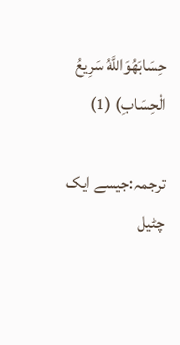حِسَابَهُوَاللَّهُ سَرِيعُ الْحِسَابِ) (1)

ترجمہ:جیسے ایک چٹیل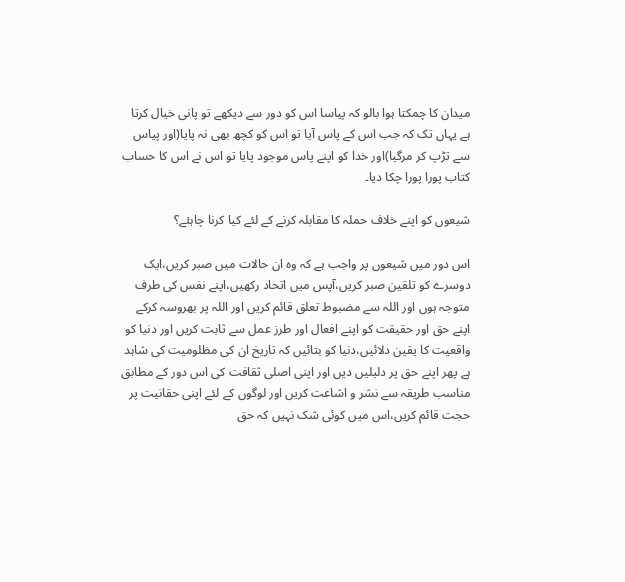میدان کا چمکتا ہوا بالو کہ پیاسا اس کو دور سے دیکھے تو پانی خیال کرتا ہے یہاں تک کہ جب اس کے پاس آیا تو اس کو کچھ بھی نہ پایا(اور پیاس سے تڑپ کر مرگیا)اور خدا کو اپنے پاس موجود پایا تو اس نے اس کا حساب کتاب پورا پورا چکا دیا۔

شیعوں کو اپنے خلاف حملہ کا مقابلہ کرنے کے لئے کیا کرنا چاہئے؟

اس دور میں شیعوں پر واجب ہے کہ وہ ان حالات میں صبر کریں،ایک دوسرے کو تلقین صبر کریں،آپس میں اتحاد رکھیں،اپنے نفس کی طرف متوجہ ہوں اور اللہ سے مضبوط تعلق قائم کریں اور اللہ پر بھروسہ کرکے اپنے حق اور حقیقت کو اپنے افعال اور طرز عمل سے ثابت کریں اور دنیا کو واقعیت کا یقین دلائیں،دنیا کو بتائیں کہ تاریخ ان کی مظلومیت کی شاہد ہے پھر اپنے حق پر دلیلیں دیں اور اپنی اصلی ثقافت کی اس دور کے مطابق مناسب طریقہ سے نشر و اشاعت کریں اور لوگوں کے لئے اپنی حقانیت پر حجت قائم کریں،اس میں کوئی شک نہیں کہ حق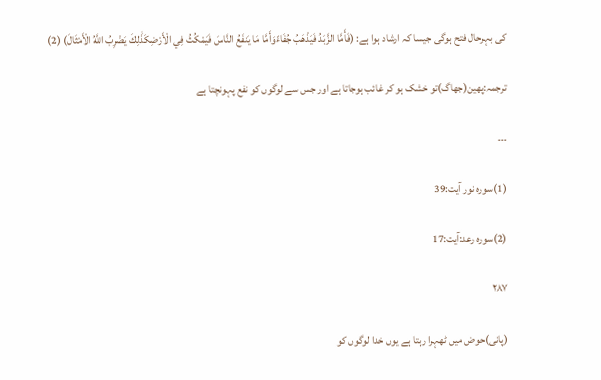کی بہرحال فتح ہوگی جیسا کہ ارشاد ہوا ہے: (فَأَمَّا الزَّبَدُ فَيَذْهَبُ جُفَاءًوَأَمَّا مَا يَنفَعُ النَّاسَ فَيَمْكُثُ فِي الْأَرْضِكَذَٰلِكَ يَضْرِبُ اللَّهُ الْأَمْثَالَ) (2)

ترجمہ:پھین(جھاگ)تو خشک ہو کر غائب ہوجاتا ہے اور جس سے لوگوں کو نفع پہونچتا ہے

۔۔۔

(1)سورہ نور آیت:39

(2)سورہ رعد:آیت:17

۲۸۷

(پانی)حوض میں ٹھہرا رہتا ہے یوں خدا لوگوں کو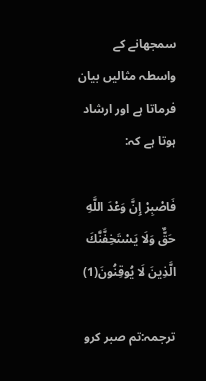سمجھانے کے واسطہ مثالیں بیان فرماتا ہے اور ارشاد ہوتا ہے کہ:

فَاصْبِرْ إِنَّ وَعْدَ اللَّهِ حَقٌّ وَلَا يَسْتَخِفَّنَّكَ الَّذِينَ لَا يُوقِنُونَ(1)

ترجمہ:تم صبر کرو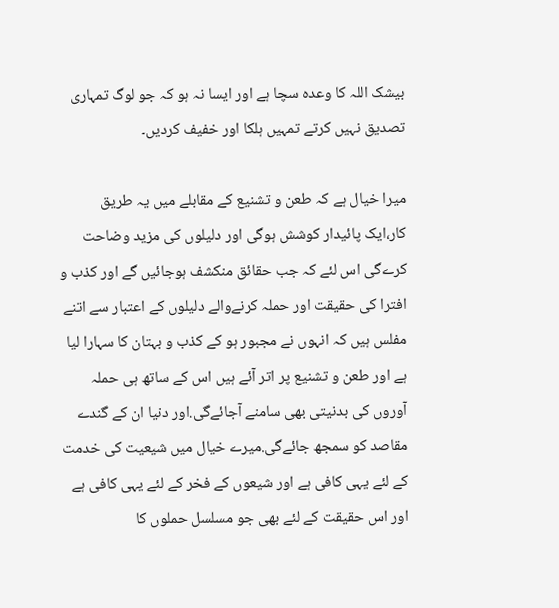بیشک اللہ کا وعدہ سچا ہے اور ایسا نہ ہو کہ جو لوگ تمہاری تصدیق نہیں کرتے تمہیں ہلکا اور خفیف کردیں۔

میرا خیال ہے کہ طعن و تشنیع کے مقابلے میں یہ طریق کار،ایک پائیدار کوشش ہوگی اور دلیلوں کی مزید وضاحت کرےگی اس لئے کہ جب حقائق منکشف ہوجائیں گے اور کذب و افترا کی حقیقت اور حملہ کرنےوالے دلیلوں کے اعتبار سے اتنے مفلس ہیں کہ انہوں نے مجبور ہو کے کذب و بہتان کا سہارا لیا ہے اور طعن و تشنیع پر اتر آئے ہیں اس کے ساتھ ہی حملہ آوروں کی بدنیتی بھی سامنے آجائےگی.اور دنیا ان کے گندے مقاصد کو سمجھ جائےگی.میرے خیال میں شیعیت کی خدمت کے لئے یہی کافی ہے اور شیعوں کے فخر کے لئے یہی کافی ہے اور اس حقیقت کے لئے بھی جو مسلسل حملوں کا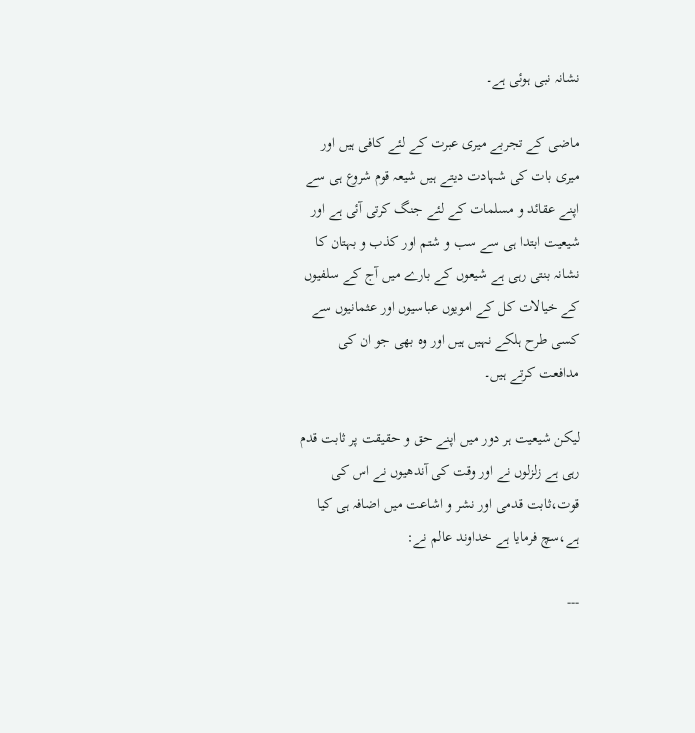نشانہ نبی ہوئی ہے۔

ماضی کے تجربے میری عبرت کے لئے کافی ہیں اور میری بات کی شہادت دیتے ہیں شیعہ قوم شروع ہی سے اپنے عقائد و مسلمات کے لئے جنگ کرتی آئی ہے اور شیعیت ابتدا ہی سے سب و شتم اور کذب و بہتان کا نشانہ بنتی رہی ہے شیعوں کے بارے میں آج کے سلفیوں کے خیالات کل کے امویوں عباسیوں اور عثمانیوں سے کسی طرح ہلکے نہیں ہیں اور وہ بھی جو ان کی مدافعت کرتے ہیں۔

لیکن شیعیت ہر دور میں اپنے حق و حقیقت پر ثابت قدم رہی ہے زلزلوں نے اور وقت کی آندھیوں نے اس کی قوت،ثابت قدمی اور نشر و اشاعت میں اضافہ ہی کیا ہے،سچ فرمایا ہے خداوند عالم نے:

---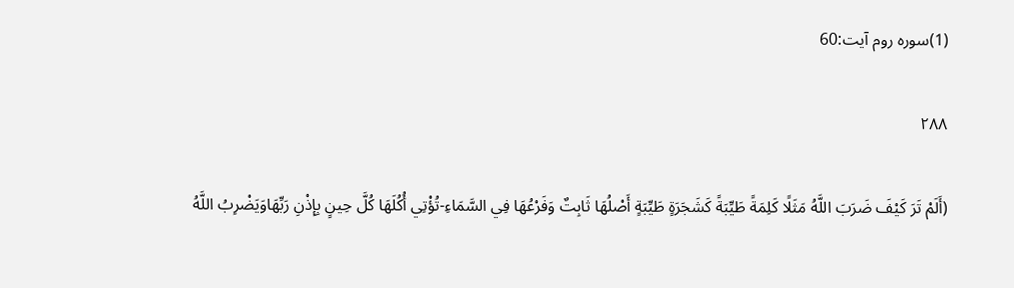(1)سورہ روم آیت:60

۲۸۸

(أَلَمْ تَرَ كَيْفَ ضَرَبَ اللَّهُ مَثَلًا كَلِمَةً طَيِّبَةً كَشَجَرَةٍ طَيِّبَةٍ أَصْلُهَا ثَابِتٌ وَفَرْعُهَا فِي السَّمَاءِ-تُؤْتِي أُكُلَهَا كُلَّ حِينٍ بِإِذْنِ رَبِّهَاوَيَضْرِبُ اللَّهُ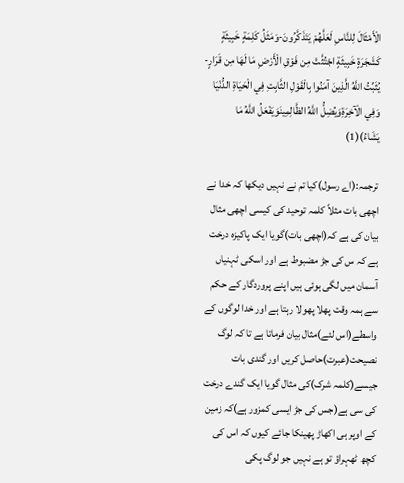الْأَمْثَالَ لِلنَّاسِ لَعَلَّهُمْ يَتَذَكَّرُونَ-وَمَثَلُ كَلِمَةٍ خَبِيثَةٍ كَشَجَرَةٍ خَبِيثَةٍ اجْتُثَّتْ مِن فَوْقِ الْأَرْضِ مَا لَهَا مِن قَرَارٍ-يُثَبِّتُ اللَّهُ الَّذِينَ آمَنُوا بِالْقَوْلِ الثَّابِتِ فِي الْحَيَاةِ الدُّنْيَا وَفِي الْآخِرَةِوَيُضِلُّ اللَّهُ الظَّالِمِينَوَيَفْعَلُ اللَّهُ مَا يَشَاءُ)(1)

ترجمہ:(اے رسول)کیا تم نے نہیں دیکھا کہ خدا نے اچھی بات مثلاً کلمہ توحید کی کیسی اچھی مثال بیان کی ہے کہ(اچھی بات)گویا ایک پاکیزہ درخت ہے کہ س کی جڑ مضبوط ہے اور اسکی ٹہنیاں آسمان میں لگی ہوئی ہیں اپنے پروردگار کے حکم سے ہمہ وقت پھلا پھولا رہتا ہے اور خدا لوگوں کے واسطے(اس لئے)مثال بیان فرماتا ہے تا کہ لوگ نصیحت(عبرت)حاصل کریں اور گندی بات جیسے(کلمہ شرک)کی مثال گویا ایک گندے درخت کی سی ہے(جس کی جڑ ایسی کمزور ہے)کہ زمین کے اوپر ہی اکھاڑ پھینکا جائے کیوں کہ اس کی کچھ ٹھہراؤ تو ہے نہیں جو لوگ پکی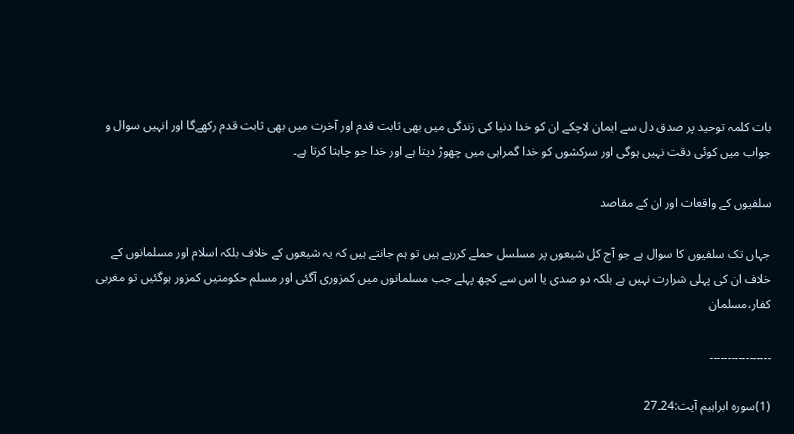بات کلمہ توحید پر صدق دل سے ایمان لاچکے ان کو خدا دنیا کی زندگی میں بھی ثابت قدم اور آخرت میں بھی ثابت قدم رکھےگا اور انہیں سوال و جواب میں کوئی دقت نہیں ہوگی اور سرکشوں کو خدا گمراہی میں چھوڑ دیتا ہے اور خدا جو چاہتا کرتا ہے۔

سلفیوں کے واقعات اور ان کے مقاصد

جہاں تک سلفیوں کا سوال ہے جو آج کل شیعوں پر مسلسل حملے کررہے ہیں تو ہم جانتے ہیں کہ یہ شیعوں کے خلاف بلکہ اسلام اور مسلمانوں کے خلاف ان کی پہلی شرارت نہیں ہے بلکہ دو صدی یا اس سے کچھ پہلے جب مسلمانوں میں کمزوری آگئی اور مسلم حکومتیں کمزور ہوگئیں تو مغربی کفار،مسلمان

۔۔۔۔۔۔۔۔۔۔۔۔۔۔۔۔۔

(1)سورہ ابراہیم آیت:24۔27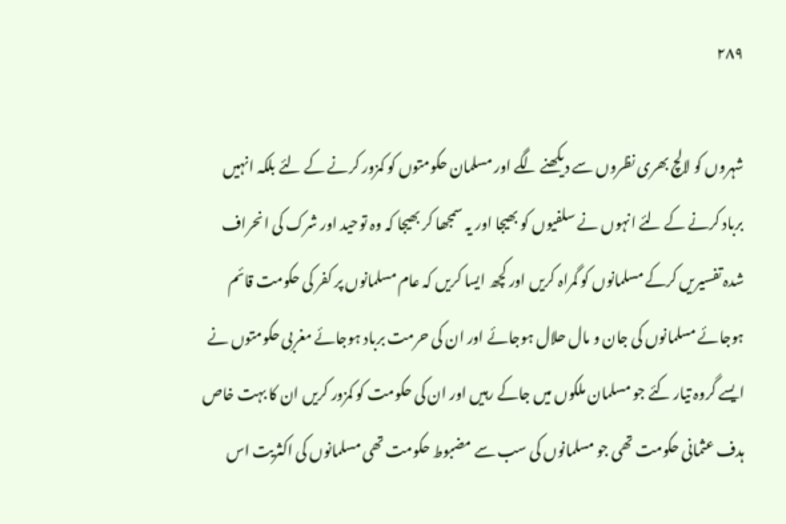۲۸۹

شہروں کو لالچ بھری نظروں سے دیکھنے لگے اور مسلمان حکومتوں کو کمزور کرنے کے لئے بلکہ انہیں برباد کرنے کے لئے انہوں نے سلفیوں کو بھیجا اور یہ سمجھا کر بھیجا کہ وہ توحید اور شرک کی انحراف شدہ تفسیریں کرکے مسلمانوں کو گمراہ کریں اور کچھ ایسا کریں کہ عام مسلمانوں پر کفر کی حکومت قائم ہوجائے مسلمانوں کی جان و مال حلال ہوجائے اور ان کی حرمت برباد ہوجائے مغربی حکومتوں نے ایسے گروہ تیار کئے جو مسلمان ملکوں میں جاکے رہیں اور ان کی حکومت کو کمزور کریں ان کا بہت خاص ہدف عثمانی حکومت تھی جو مسلمانوں کی سب سے مضبوط حکومت تھی مسلمانوں کی اکثریت اس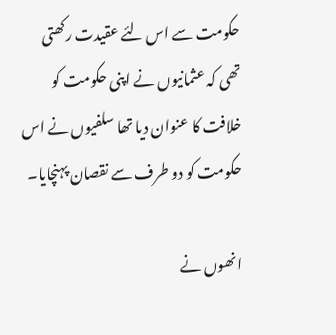حکومت سے اس لئے عقیدت رکھتی تھی کہ عثمانیوں نے اپنی حکومت کو خلافت کا عنوان دیا تھا سلفیوں نے اس حکومت کو دو طرف سے نقصان پہنچایا۔

انھوں نے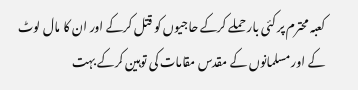کعبہ محترم پر کئی بار حملے کرکے حاجیوں کو قتل کرکے اور ان کا مال لوٹ کے اور مسلمانوں کے مقدس مقامات کی توہین کرکے بہت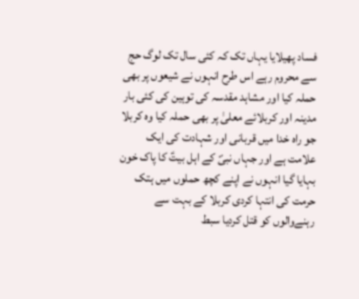فساد پھیلایا یہاں تک کہ کئی سال تک لوگ حج سے محروم رہے اس طرح انہوں نے شیعوں پر بھی حملہ کیا اور مشاہد مقدسہ کی توہین کی کئی بار مدینہ اور کربلائے معلیٰ پر بھی حملہ کیا وہ کربلا جو راہ خدا میں قربانی اور شہادت کی ایک علامت ہے اور جہاں نبیؐ کے اہل بیتؑ کا پاک خون بہایا گیا انہوں نے اپنے کچھ حملوں میں ہتک حرمت کی انتہا کردی کربلا کے بہت سے رہنےوالوں کو قتل کردیا سبط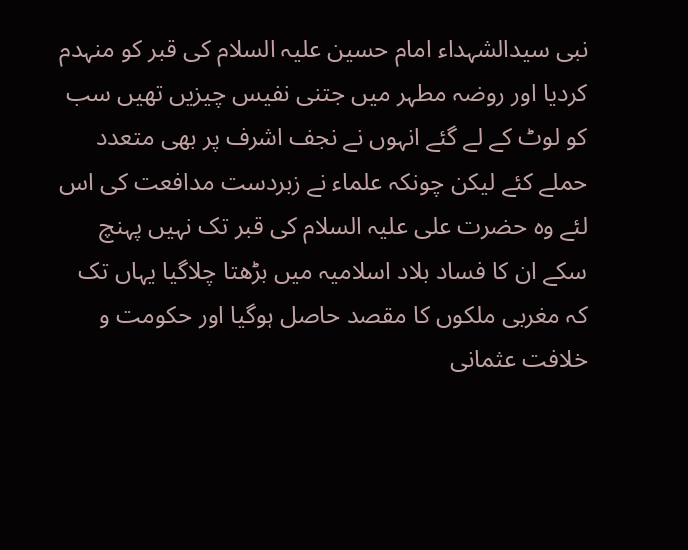نبی سیدالشہداء امام حسین علیہ السلام کی قبر کو منہدم کردیا اور روضہ مطہر میں جتنی نفیس چیزیں تھیں سب کو لوٹ کے لے گئے انہوں نے نجف اشرف پر بھی متعدد حملے کئے لیکن چونکہ علماء نے زبردست مدافعت کی اس لئے وہ حضرت علی علیہ السلام کی قبر تک نہیں پہنچ سکے ان کا فساد بلاد اسلامیہ میں بڑھتا چلاگیا یہاں تک کہ مغربی ملکوں کا مقصد حاصل ہوگیا اور حکومت و خلافت عثمانی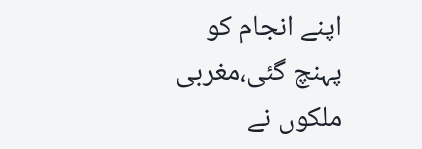اپنے انجام کو پہنچ گئی،مغربی ملکوں نے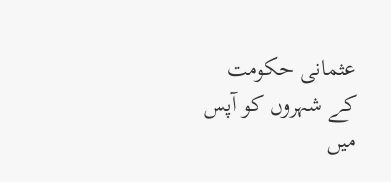عثمانی حکومت کے شہروں کو آپس میں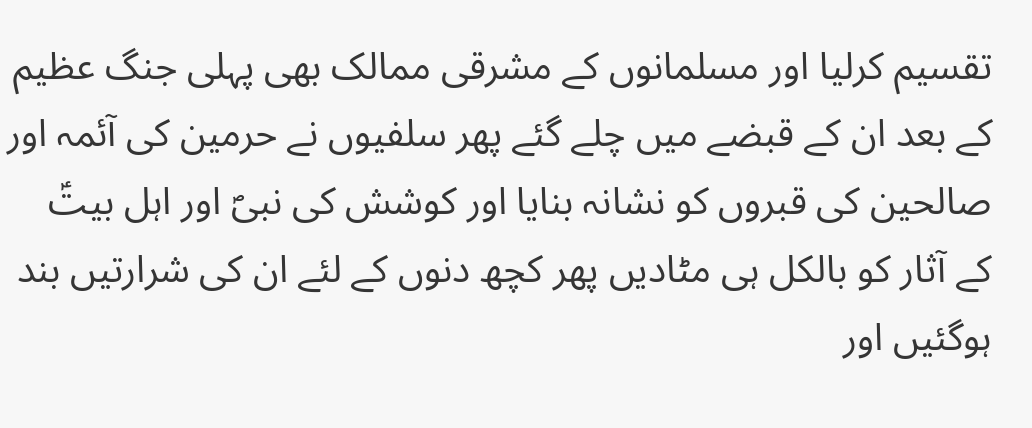تقسیم کرلیا اور مسلمانوں کے مشرقی ممالک بھی پہلی جنگ عظیم کے بعد ان کے قبضے میں چلے گئے پھر سلفیوں نے حرمین کی آئمہ اور صالحین کی قبروں کو نشانہ بنایا اور کوشش کی نبیؐ اور اہل بیتؑ کے آثار کو بالکل ہی مٹادیں پھر کچھ دنوں کے لئے ان کی شرارتیں بند ہوگئیں اور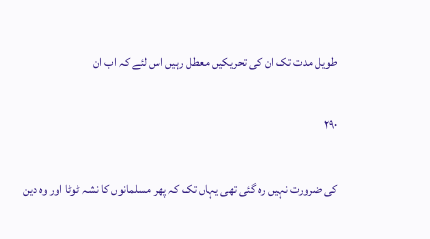طویل مدت تک ان کی تحریکیں معطل رہیں اس لئے کہ اب ان

۲۹۰

کی ضرورت نہیں رہ گئی تھی یہاں تک کہ پھر مسلمانوں کا نشہ ٹوٹا اور وہ دین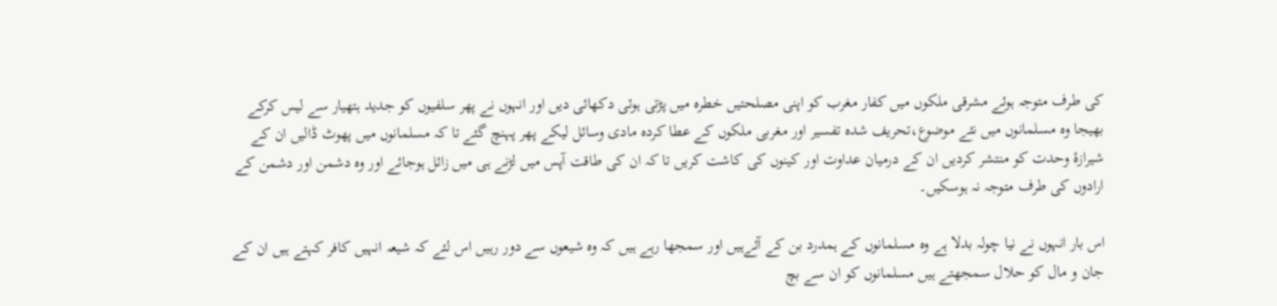کی طرف متوجہ ہوئے مشرقی ملکوں میں کفار مغرب کو اپنی مصلحتیں خطرہ میں پڑتی ہوئی دکھائی دیں اور انہوں نے پھر سلفیوں کو جدید ہتھیار سے لیس کرکے بھیجا وہ مسلمانوں میں نئے موضوع،تحریف شدہ تفسیر اور مغربی ملکوں کے عطا کردہ مادی وسائل لیکے پھر پہنچ گئے تا کہ مسلمانوں میں پھوٹ ڈالیں ان کے شیرازۂ وحدت کو منتشر کردیں ان کے درمیان عداوت اور کینوں کی کاشت کریں تا کہ ان کی طاقت آپس میں لڑنے ہی میں زائل ہوجائے اور وہ دشمن اور دشمن کے ارادوں کی طرف متوجہ نہ ہوسکیں۔

اس بار انہوں نے نیا چولہ بدلا ہے وہ مسلمانوں کے ہمدرد بن کے آئےہیں اور سمجھا رہے ہیں کہ وہ شیعوں سے دور رہیں اس لئے کہ شیعہ انہیں کافر کہتے ہیں ان کے جان و مال کو حلال سمجھتے ہیں مسلمانوں کو ان سے بچ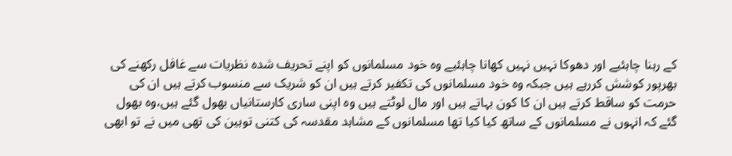کے رہنا چاہئیے اور دھوکا نہیں نہیں کھانا چاہئیے وہ خود مسلمانوں کو اپنے تحریف شدہ نظریات سے غافل رکھنے کی بھرپور کوشش کررہے ہیں جبکہ وہ خود مسلمانوں کی تکفیر کرتے ہیں ان کو شریک سے منسوب کرتے ہیں ان کی حرمت کو ساقط کرتے ہیں ان کا کون بہاتے ہیں اور مال لوٹتے ہیں وہ اپنی ساری کارستانیاں بھول گئے ہیں،وہ بھول گئے کہ انہوں نے مسلمانوں کے ساتھ کیا کیا تھا مسلمانوں کے مشاہد مقدسہ کی کتنی توہین کی تھی میں نے تو ابھی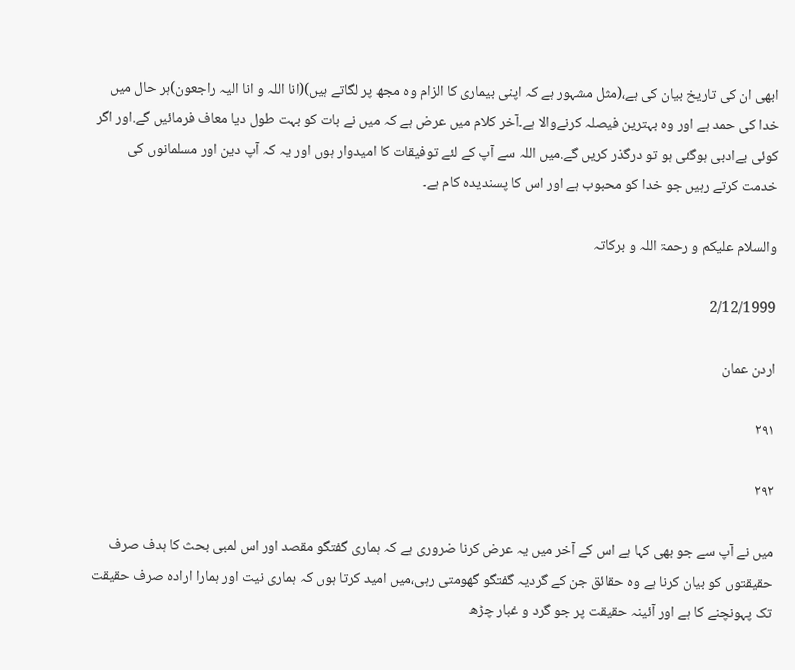ابھی ان کی تاریخ بیان کی ہے،(مثل مشہور ہے کہ اپنی بیماری کا الزام وہ مجھ پر لگاتے ہیں)(انا اللہ و انا الیہ راجعون)ہر حال میں خدا کی حمد ہے اور وہ بہترین فیصلہ کرنےوالا ہے۔آخر کلام میں عرض ہے کہ میں نے بات کو بہت طول دیا معاف فرمائیں گے.اور اگر کوئی بےادبی ہوگئی ہو تو درگذر کریں گے.میں اللہ سے آپ کے لئے توفیقات کا امیدوار ہوں اور یہ کہ آپ دین اور مسلمانوں کی خدمت کرتے رہیں جو خدا کو محبوب ہے اور اس کا پسندیدہ کام ہے۔

والسلام علیکم و رحمۃ اللہ و برکاتہ

2/12/1999

اردن عمان

۲۹۱

۲۹۲

میں نے آپ سے جو بھی کہا ہے اس کے آخر میں یہ عرض کرنا ضروری ہے کہ ہماری گفتگو مقصد اور اس لمبی بحث کا ہدف صرف حقیقتوں کو بیان کرنا ہے وہ حقائق جن کے گردیہ گفتگو گھومتی رہی،میں امید کرتا ہوں کہ ہماری نیت اور ہمارا ارادہ صرف حقیقت تک پہونچنے کا ہے اور آئینہ حقیقت پر جو گرد و غبار چڑھ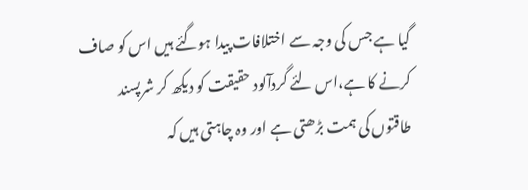گیا ہے جس کی وجہ سے اختلافات پیدا ہوگئے ہیں اس کو صاف کرنے کا ہے،اس لئے گردآلود حقیقت کو دیکھ کر شرپسند طاقتوں کی ہمت بڑھتی ہے اور وہ چاہتی ہیں کہ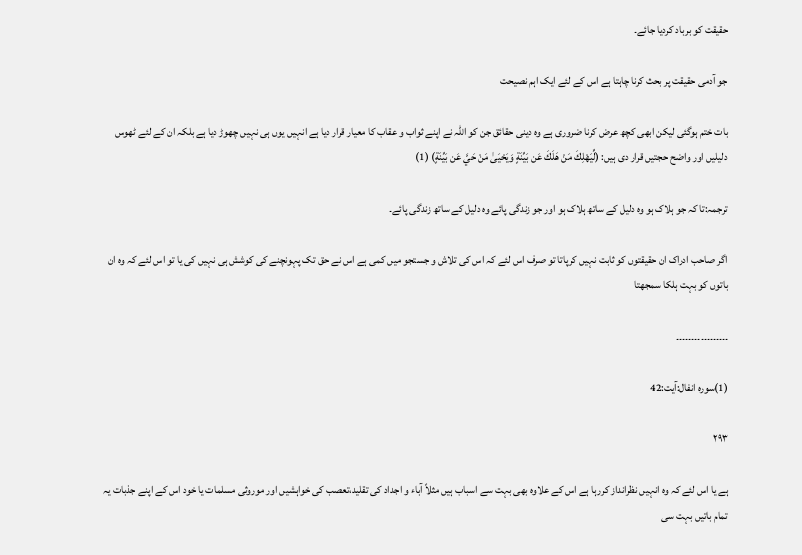حقیقت کو برباد کردیا جائے۔

جو آدمی حقیقت پر بحث کرنا چاہتا ہے اس کے لئے ایک اہم نصیحت

بات ختم ہوگئی لیکن ابھی کچھ عرض کرنا ضروری ہے وہ دینی حقائق جن کو اللہ نے اپنے ثواب و عقاب کا معیار قرار دیا ہے انہیں یوں ہی نہیں چھوڑ دیا ہے بلکہ ان کے لئے ٹھوس دلیلیں اور واضح حجتیں قرار دی ہیں: (لِّيَهْلِكَ مَنْ هَلَكَ عَن بَيِّنَةٍ وَيَحْيَىٰ مَنْ حَيَّ عَن بَيِّنَةٍ) (1)

ترجمہ:تا کہ جو ہلاک ہو وہ دلیل کے ساتھ ہلاک ہو اور جو زندگی پائے وہ دلیل کے ساتھ زندگی پائے۔

اگر صاحب ادراک ان حقیقتوں کو ثابت نہیں کرپاتا تو صرف اس لئے کہ اس کی تلاش و جستجو میں کمی ہے اس نے حق تک پہونچنے کی کوشش ہی نہیں کی یا تو اس لئے کہ وہ ان باتوں کو بہت ہلکا سمجھتا

۔۔۔۔۔۔۔۔۔۔۔۔۔۔۔۔۔

(1)سورہ انفال:آیت:42

۲۹۳

ہے یا اس لئے کہ وہ انہیں نظرانداز کررہا ہے اس کے علاوہ بھی بہت سے اسباب ہیں مثلاً آباء و اجداد کی تقلید،تعصب کی خواہشیں اور موروثی مسلمات یا خود اس کے اپنے جذبات یہ تمام باتیں بہت سی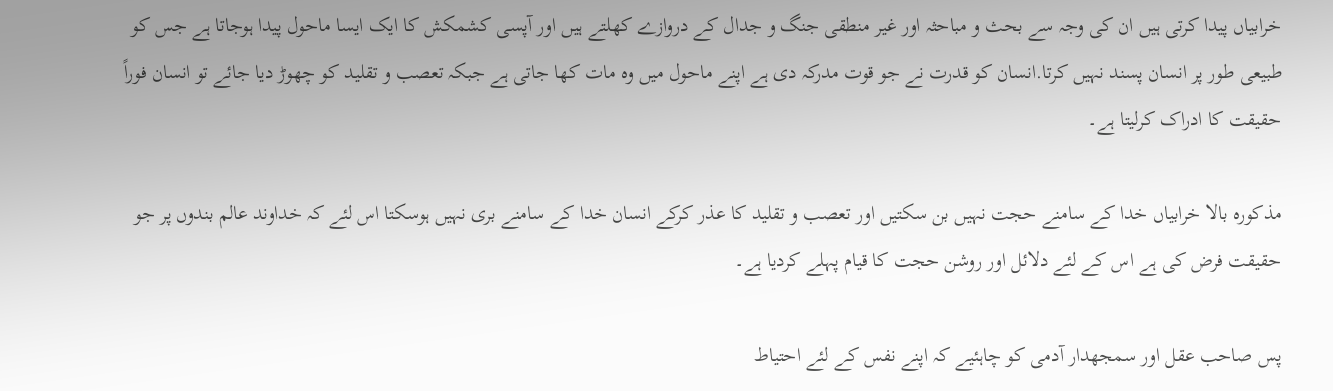خرابیاں پیدا کرتی ہیں ان کی وجہ سے بحث و مباحثہ اور غیر منطقی جنگ و جدال کے دروازے کھلتے ہیں اور آپسی کشمکش کا ایک ایسا ماحول پیدا ہوجاتا ہے جس کو طبیعی طور پر انسان پسند نہیں کرتا.انسان کو قدرت نے جو قوت مدرکہ دی ہے اپنے ماحول میں وہ مات کھا جاتی ہے جبکہ تعصب و تقلید کو چھوڑ دیا جائے تو انسان فوراً حقیقت کا ادراک کرلیتا ہے۔

مذکورہ بالا خرابیاں خدا کے سامنے حجت نہیں بن سکتیں اور تعصب و تقلید کا عذر کرکے انسان خدا کے سامنے بری نہیں ہوسکتا اس لئے کہ خداوند عالم بندوں پر جو حقیقت فرض کی ہے اس کے لئے دلائل اور روشن حجت کا قیام پہلے کردیا ہے۔

پس صاحب عقل اور سمجھدار آدمی کو چاہئیے کہ اپنے نفس کے لئے احتیاط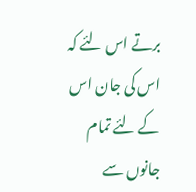برتے اس لئے کہ اس کی جان اس کے لئے تمام جانوں سے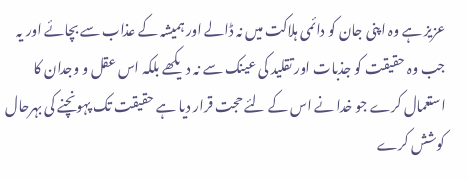عزیز ہے وہ اپنی جان کو دائمی ہلاکت میں نہ ڈالے اور ہمیشہ کے عذاب سے بچائے اور یہ جب وہ حقیقت کو جذبات اور تقلید کی عینک سے نہ دیکھے بلکہ اس عقل و وجدان کا استعمال کرے جو خدا نے اس کے لئے حجت قرار دیا ہے حقیقت تک پہونچنے کی بہرحال کوشش کرے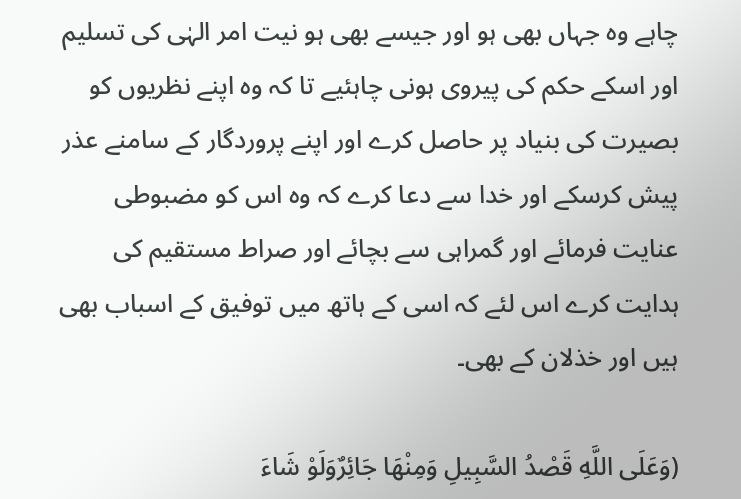چاہے وہ جہاں بھی ہو اور جیسے بھی ہو نیت امر الہٰی کی تسلیم اور اسکے حکم کی پیروی ہونی چاہئیے تا کہ وہ اپنے نظریوں کو بصیرت کی بنیاد پر حاصل کرے اور اپنے پروردگار کے سامنے عذر پیش کرسکے اور خدا سے دعا کرے کہ وہ اس کو مضبوطی عنایت فرمائے اور گمراہی سے بچائے اور صراط مستقیم کی ہدایت کرے اس لئے کہ اسی کے ہاتھ میں توفیق کے اسباب بھی ہیں اور خذلان کے بھی۔

(وَعَلَى اللَّهِ قَصْدُ السَّبِيلِ وَمِنْهَا جَائِرٌوَلَوْ شَاءَ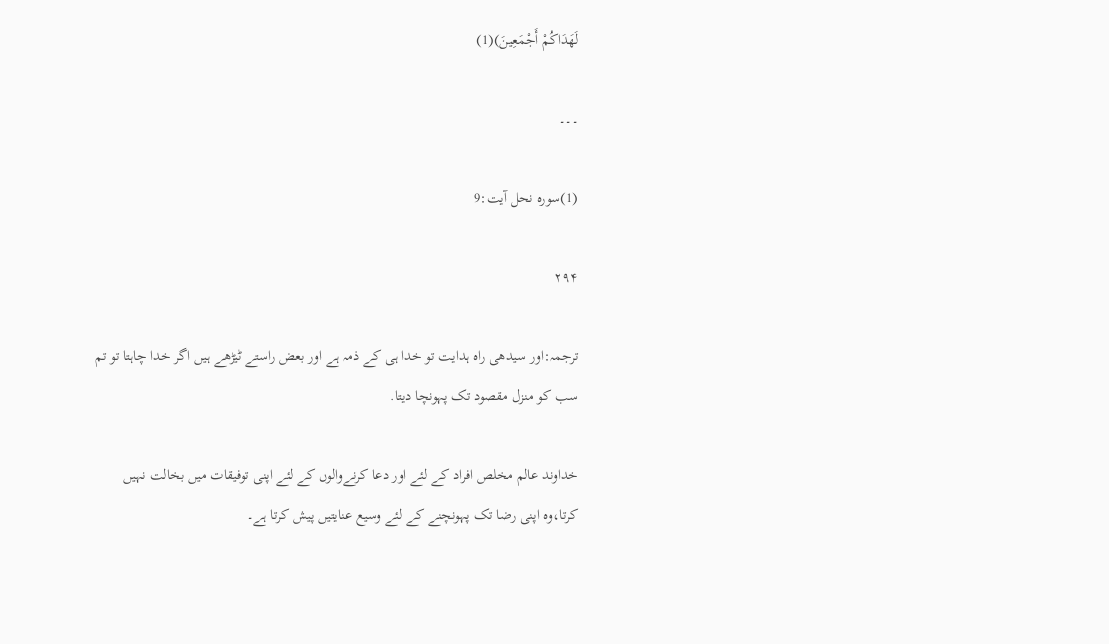لَهَدَاكُمْ أَجْمَعِينَ)(1)

۔۔۔

(1)سورہ نحل آیت:9

۲۹۴

ترجمہ:اور سیدھی راہ ہدایت تو خدا ہی کے ذمہ ہے اور بعض راستے ٹیڑھے ہیں اگر خدا چاہتا تو تم سب کو منزل مقصود تک پہونچا دیتا.

خداوند عالم مخلص افراد کے لئے اور دعا کرنےوالوں کے لئے اپنی توفیقات میں بخالت نہیں کرتا،وہ اپنی رضا تک پہونچنے کے لئے وسیع عنایتیں پیش کرتا ہے۔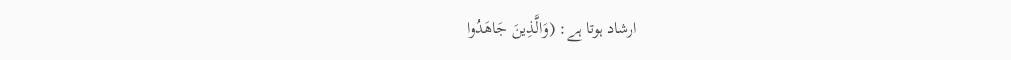ارشاد ہوتا ہے: (وَالَّذِينَ جَاهَدُوا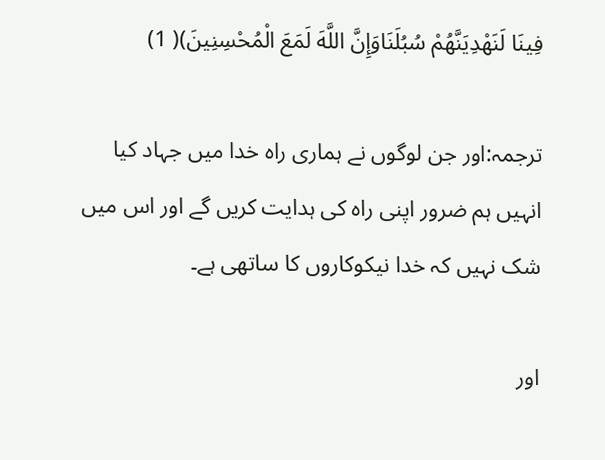فِينَا لَنَهْدِيَنَّهُمْ سُبُلَنَاوَإِنَّ اللَّهَ لَمَعَ الْمُحْسِنِينَ)( 1)

ترجمہ:اور جن لوگوں نے ہماری راہ خدا میں جہاد کیا انہیں ہم ضرور اپنی راہ کی ہدایت کریں گے اور اس میں شک نہیں کہ خدا نیکوکاروں کا ساتھی ہے۔

اور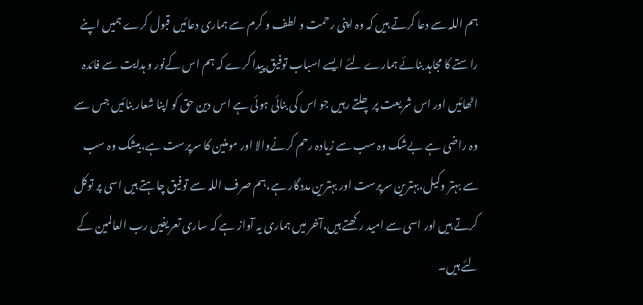ہم اللہ سے دعا کرتے ہیں کہ وہ اپنی رحمت و لطف و کرم سے ہماری دعائیں قبول کرے ہمیں اپنے راستے کا مجاہد بنائے ہمارے لئے ایسے اسباب توفیق پیدا کرے کہ ہم اس کےنور و ہدایت سے فائدہ اٹھائیں اور اس شریعت پر چلتے رہیں جو اس کی بنائی ہوئی ہے اس دین حق کو اپنا شعار بنائیں جس سے وہ راضی ہے بےشک وہ سب سے زیادہ رحم کرنےوالا اور مومنین کا سرپرست ہے،بیشک وہ سب سے بہتر وکیل،بہترین سرپرست اور بہترین مددگار ہے،ہم صرف اللہ سے توفیق چاہتے ہیں اسی پر توکل کرتے ہیں اور اسی سے امید رکھتے ہیں،آخر میں ہماری یہ آواز ہے کہ ساری تعریفیں رب العالمین کے لئے ہیں۔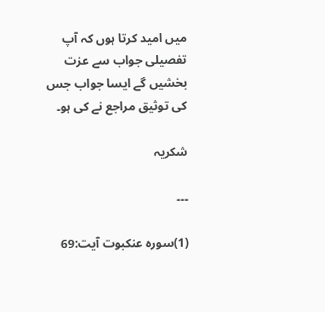میں امید کرتا ہوں کہ آپ تفصیلی جواب سے عزت بخشیں گے ایسا جواب جس کی توثیق مراجع نے کی ہو۔

شکریہ

۔۔۔

(1)سورہ عنکبوت آیت:69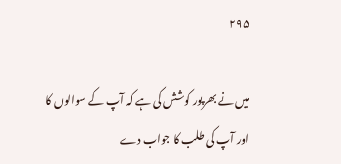۲۹۵

میں نے بھرپور کوشش کی ہے کہ آپ کے سوالوں کا اور آپ کی طلب کا جواب دے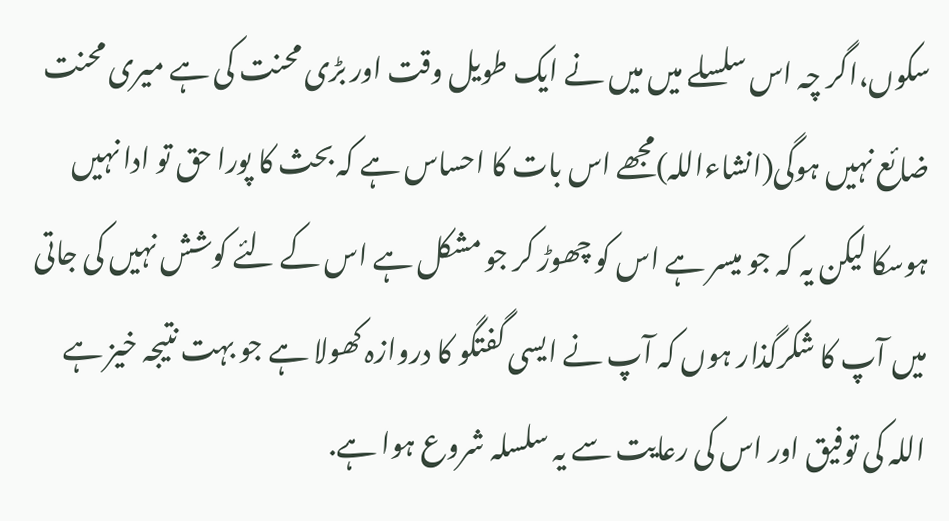سکوں،اگر چہ اس سلسلے میں میں نے ایک طویل وقت اور بڑی محنت کی ہے میری محنت ضائع نہیں ہوگی(انشاءاللہ)مجھے اس بات کا احساس ہے کہ بحث کا پورا حق تو ادا نہیں ہوسکا لیکن یہ کہ جو میسر ہے اس کو چھوڑ کر جو مشکل ہے اس کے لئے کوشش نہیں کی جاتی میں آپ کا شکرگذار ہوں کہ آپ نے ایسی گفتگو کا دروازہ کھولا ہے جو بہت نتیجہ خیز ہے اللہ کی توفیق اور اس کی رعایت سے یہ سلسلہ شروع ہوا ہے.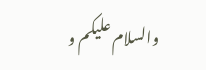والسلام علیکم و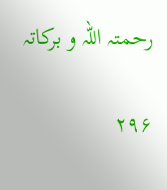رحمتہ اللہ و برکاتہ

۲۹۶